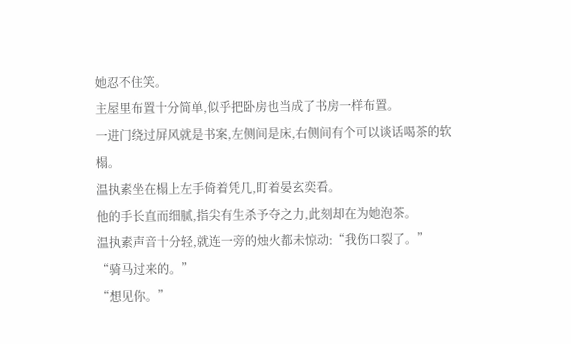她忍不住笑。
主屋里布置十分简单,似乎把卧房也当成了书房一样布置。
一进门绕过屏风就是书案,左侧间是床,右侧间有个可以谈话喝茶的软榻。
温执素坐在榻上左手倚着凭几,盯着晏玄奕看。
他的手长直而细腻,指尖有生杀予夺之力,此刻却在为她泡茶。
温执素声音十分轻,就连一旁的烛火都未惊动:“我伤口裂了。”
“骑马过来的。”
“想见你。”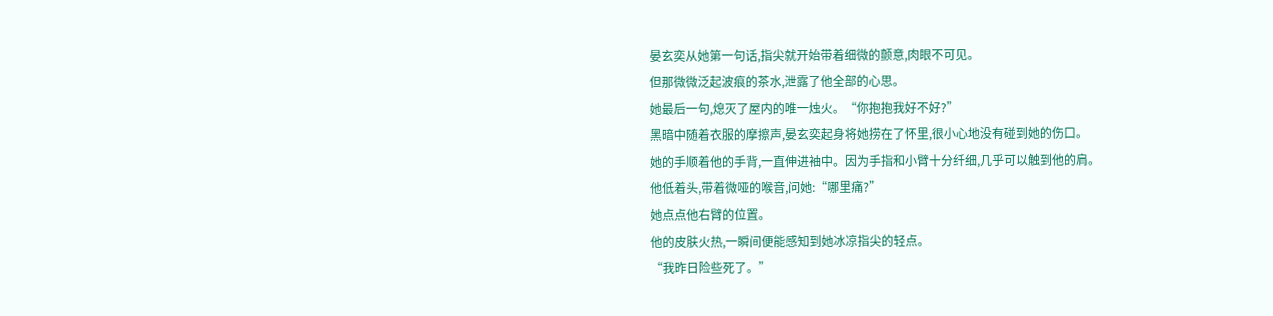晏玄奕从她第一句话,指尖就开始带着细微的颤意,肉眼不可见。
但那微微泛起波痕的茶水,泄露了他全部的心思。
她最后一句,熄灭了屋内的唯一烛火。“你抱抱我好不好?”
黑暗中随着衣服的摩擦声,晏玄奕起身将她捞在了怀里,很小心地没有碰到她的伤口。
她的手顺着他的手背,一直伸进袖中。因为手指和小臂十分纤细,几乎可以触到他的肩。
他低着头,带着微哑的喉音,问她:“哪里痛?”
她点点他右臂的位置。
他的皮肤火热,一瞬间便能感知到她冰凉指尖的轻点。
“我昨日险些死了。”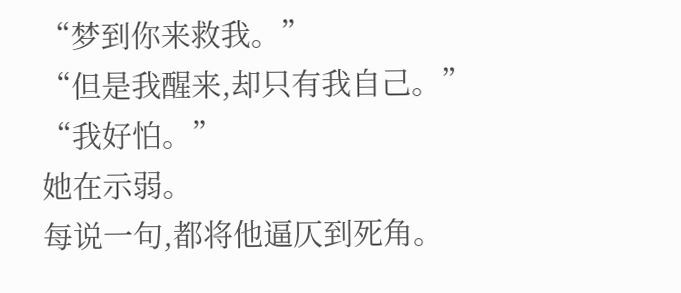“梦到你来救我。”
“但是我醒来,却只有我自己。”
“我好怕。”
她在示弱。
每说一句,都将他逼仄到死角。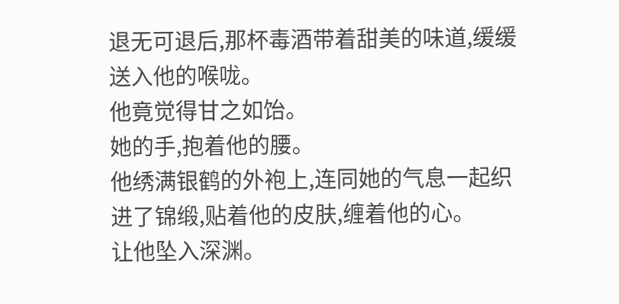退无可退后,那杯毒酒带着甜美的味道,缓缓送入他的喉咙。
他竟觉得甘之如饴。
她的手,抱着他的腰。
他绣满银鹤的外袍上,连同她的气息一起织进了锦缎,贴着他的皮肤,缠着他的心。
让他坠入深渊。